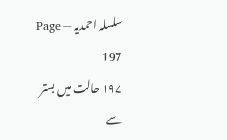سلسلہ احمدیہ — Page 197
۱۹۷ حالت میں بستر سے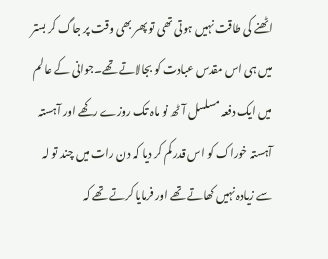اٹھنے کی طاقت نہیں ہوتی تھی تو پھر بھی وقت پر جاگ کر بستر میں ہی اس مقدس عبادت کو بجالاتے تھے۔جوانی کے عالم میں ایک دفعہ مسلسل آٹھ نو ماہ تک روزے رکھے اور آہستہ آہستہ خوراک کو اس قدر کم کر دیا کہ دن رات میں چند تو لہ سے زیادہ نہیں کھاتے تھے اور فرمایا کرتے تھے کہ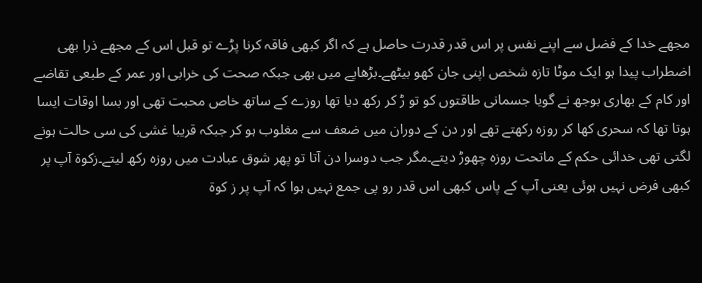مجھے خدا کے فضل سے اپنے نفس پر اس قدر قدرت حاصل ہے کہ اگر کبھی فاقہ کرنا پڑے تو قبل اس کے مجھے ذرا بھی اضطراب پیدا ہو ایک موٹا تازہ شخص اپنی جان کھو بیٹھے۔بڑھاپے میں بھی جبکہ صحت کی خرابی اور عمر کے طبعی تقاضے اور کام کے بھاری بوجھ نے گویا جسمانی طاقتوں کو تو ڑ کر رکھ دیا تھا روزے کے ساتھ خاص محبت تھی اور بسا اوقات ایسا ہوتا تھا کہ سحری کھا کر روزہ رکھتے تھے اور دن کے دوران میں ضعف سے مغلوب ہو کر جبکہ قریبا غشی کی سی حالت ہونے لگتی تھی خدائی حکم کے ماتحت روزہ چھوڑ دیتے۔مگر جب دوسرا دن آتا تو پھر شوق عبادت میں روزہ رکھ لیتے۔زکوۃ آپ پر کبھی فرض نہیں ہوئی یعنی آپ کے پاس کبھی اس قدر رو پی جمع نہیں ہوا کہ آپ پر ز کوۃ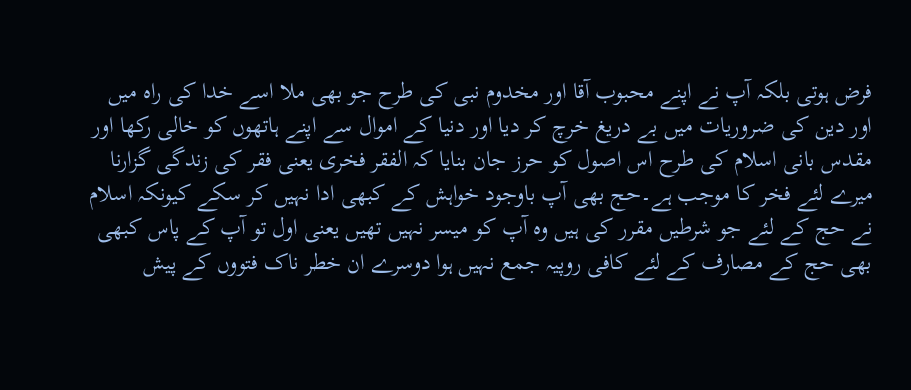فرض ہوتی بلکہ آپ نے اپنے محبوب آقا اور مخدوم نبی کی طرح جو بھی ملا اسے خدا کی راہ میں اور دین کی ضروریات میں بے دریغ خرچ کر دیا اور دنیا کے اموال سے اپنے ہاتھوں کو خالی رکھا اور مقدس بانی اسلام کی طرح اس اصول کو حرز جان بنایا کہ الفقر فخری یعنی فقر کی زندگی گزارنا میرے لئے فخر کا موجب ہے۔حج بھی آپ باوجود خواہش کے کبھی ادا نہیں کر سکے کیونکہ اسلام نے حج کے لئے جو شرطیں مقرر کی ہیں وہ آپ کو میسر نہیں تھیں یعنی اول تو آپ کے پاس کبھی بھی حج کے مصارف کے لئے کافی روپیہ جمع نہیں ہوا دوسرے ان خطر ناک فتووں کے پیش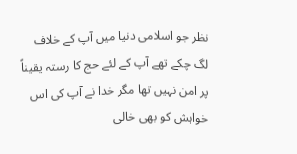نظر جو اسلامی دنیا میں آپ کے خلاف لگ چکے تھے آپ کے لئے حج کا رستہ یقیناً پر امن نہیں تھا مگر خدا نے آپ کی اس خواہش کو بھی خالی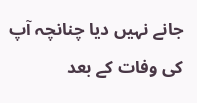جانے نہیں دیا چنانچہ آپ کی وفات کے بعد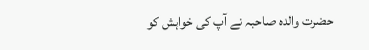حضرت والدہ صاحبہ نے آپ کی خواہش کو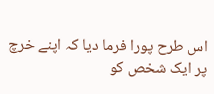اس طرح پورا فرما دیا کہ اپنے خرچ پر ایک شخص کو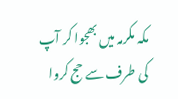مکہ مکرمہ میں بھجوا کر آپ کی طرف سے حج کروا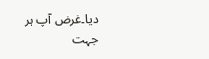دیا۔غرض آپ ہر جہت